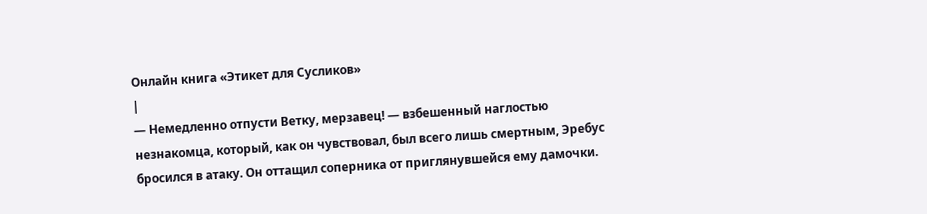Онлайн книга «Этикет для Сусликов»
|
— Немедленно отпусти Ветку, мерзавец! — взбешенный наглостью незнакомца, который, как он чувствовал, был всего лишь смертным, Эребус бросился в атаку. Он оттащил соперника от приглянувшейся ему дамочки.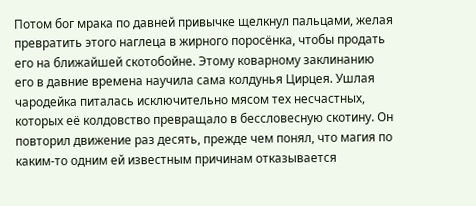Потом бог мрака по давней привычке щелкнул пальцами, желая превратить этого наглеца в жирного поросёнка, чтобы продать его на ближайшей скотобойне. Этому коварному заклинанию его в давние времена научила сама колдунья Цирцея. Ушлая чародейка питалась исключительно мясом тех несчастных, которых её колдовство превращало в бессловесную скотину. Он повторил движение раз десять, прежде чем понял, что магия по каким-то одним ей известным причинам отказывается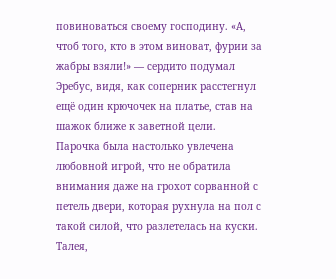повиноваться своему господину. «А, чтоб того, кто в этом виноват, фурии за жабры взяли!» — сердито подумал Эребус, видя, как соперник расстегнул ещё один крючочек на платье, став на шажок ближе к заветной цели. Парочка была настолько увлечена любовной игрой, что не обратила внимания даже на грохот сорванной с петель двери, которая рухнула на пол с такой силой, что разлетелась на куски. Талея,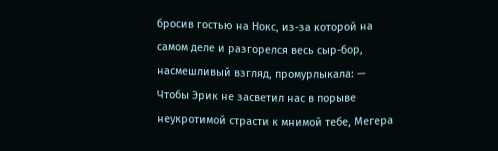бросив гостью на Нокс, из-за которой на самом деле и разгорелся весь сыр-бор, насмешливый взгляд, промурлыкала: — Чтобы Эрик не засветил нас в порыве неукротимой страсти к мнимой тебе, Мегера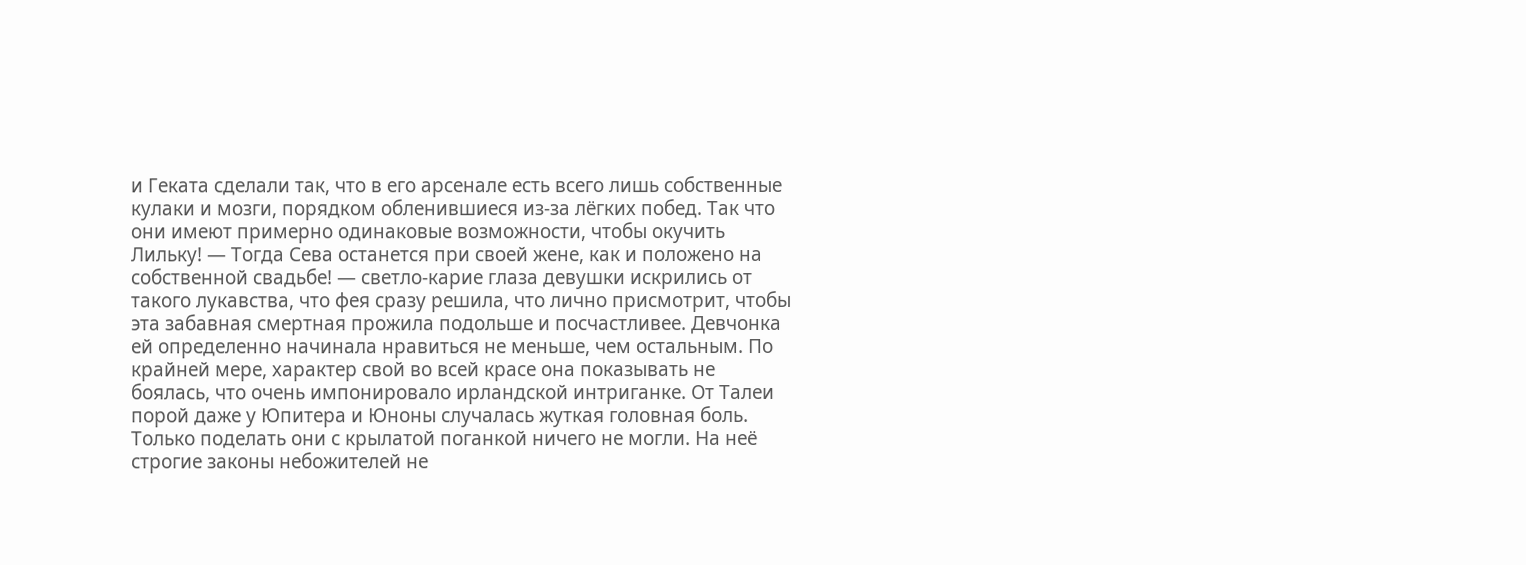и Геката сделали так, что в его арсенале есть всего лишь собственные кулаки и мозги, порядком обленившиеся из-за лёгких побед. Так что они имеют примерно одинаковые возможности, чтобы окучить Лильку! — Тогда Сева останется при своей жене, как и положено на собственной свадьбе! — светло-карие глаза девушки искрились от такого лукавства, что фея сразу решила, что лично присмотрит, чтобы эта забавная смертная прожила подольше и посчастливее. Девчонка ей определенно начинала нравиться не меньше, чем остальным. По крайней мере, характер свой во всей красе она показывать не боялась, что очень импонировало ирландской интриганке. От Талеи порой даже у Юпитера и Юноны случалась жуткая головная боль. Только поделать они с крылатой поганкой ничего не могли. На неё строгие законы небожителей не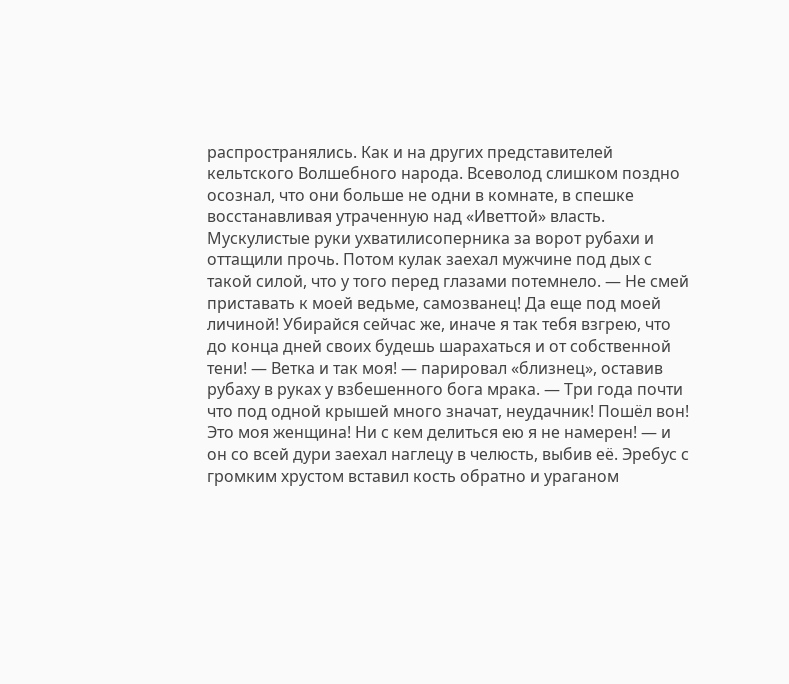распространялись. Как и на других представителей кельтского Волшебного народа. Всеволод слишком поздно осознал, что они больше не одни в комнате, в спешке восстанавливая утраченную над «Иветтой» власть. Мускулистые руки ухватилисоперника за ворот рубахи и оттащили прочь. Потом кулак заехал мужчине под дых с такой силой, что у того перед глазами потемнело. — Не смей приставать к моей ведьме, самозванец! Да еще под моей личиной! Убирайся сейчас же, иначе я так тебя взгрею, что до конца дней своих будешь шарахаться и от собственной тени! — Ветка и так моя! — парировал «близнец», оставив рубаху в руках у взбешенного бога мрака. — Три года почти что под одной крышей много значат, неудачник! Пошёл вон! Это моя женщина! Ни с кем делиться ею я не намерен! — и он со всей дури заехал наглецу в челюсть, выбив её. Эребус с громким хрустом вставил кость обратно и ураганом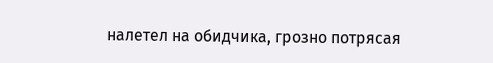налетел на обидчика, грозно потрясая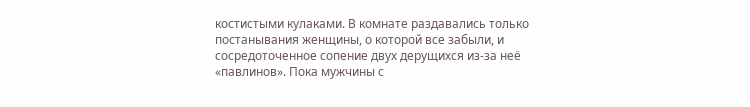костистыми кулаками. В комнате раздавались только постанывания женщины, о которой все забыли, и сосредоточенное сопение двух дерущихся из-за неё «павлинов». Пока мужчины с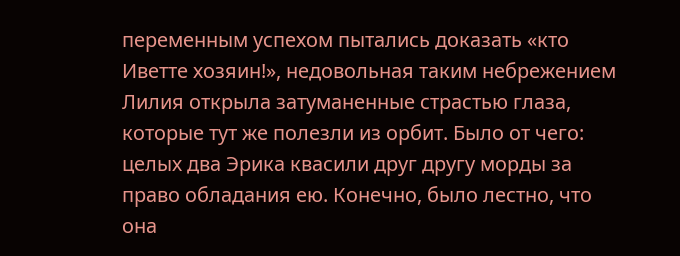переменным успехом пытались доказать «кто Иветте хозяин!», недовольная таким небрежением Лилия открыла затуманенные страстью глаза, которые тут же полезли из орбит. Было от чего: целых два Эрика квасили друг другу морды за право обладания ею. Конечно, было лестно, что она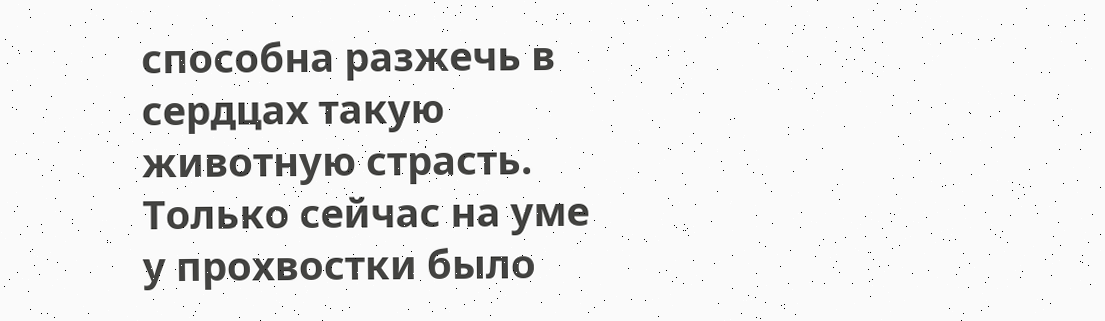способна разжечь в сердцах такую животную страсть. Только сейчас на уме у прохвостки было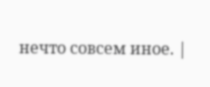нечто совсем иное. |